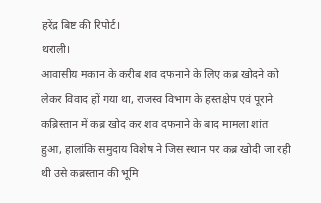हरेंद्र बिष्ट की रिपोर्ट।
थराली।
आवासीय मकान के करीब शव दफनाने के लिए कब्र खोदने को लेकर विवाद हों गया था, राजस्व विभाग के हस्तक्षेप एवं पूराने कब्रिस्तान में कब्र खोद कर शव दफनाने के बाद मामला शांत हुआ, हालांकि समुदाय विशेष ने जिस स्थान पर कब्र खोदी जा रही थी उसे कब्रस्तान की भूमि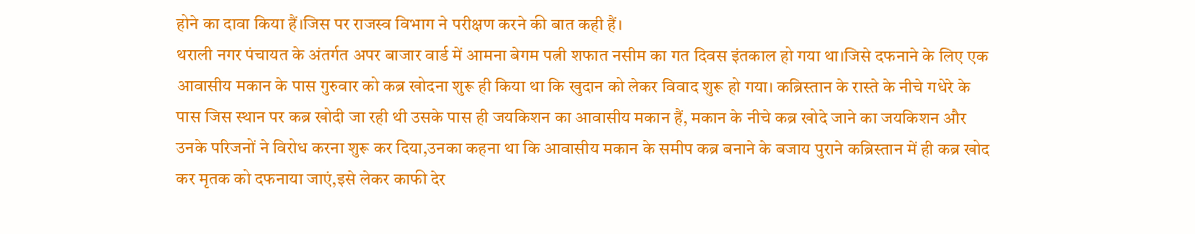होने का दावा किया हैं।जिस पर राजस्व विभाग ने परीक्षण करने की बात कही हैं।
थराली नगर पंचायत के अंतर्गत अपर बाजार वार्ड में आमना बेगम पत्नी शफात नसीम का गत दिवस इंतकाल हो गया था।जिसे दफनाने के लिए एक आवासीय मकान के पास गुरुवार को कब्र खोदना शुरू ही किया था कि खुदान को लेकर विवाद शुरू हो गया। कब्रिस्तान के रास्ते के नीचे गधेरे के पास जिस स्थान पर कब्र खोदी जा रही थी उसके पास ही जयकिशन का आवासीय मकान हैं, मकान के नीचे कब्र खोदे जाने का जयकिशन और उनके परिजनों ने विरोध करना शुरू कर दिया,उनका कहना था कि आवासीय मकान के समीप कब्र बनाने के बजाय पुराने कब्रिस्तान में ही कब्र खोद कर मृतक को दफनाया जाएं,इसे लेकर काफी देर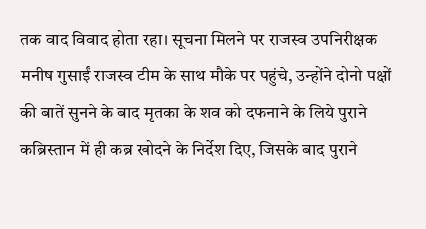तक वाद विवाद होता रहा। सूचना मिलने पर राजस्व उपनिरीक्षक मनीष गुसाईं राजस्व टीम के साथ मौके पर पहुंचे, उन्होंने दोनो पक्षों की बातें सुनने के बाद मृतका के शव को दफनाने के लिये पुराने कब्रिस्तान में ही कब्र खोदने के निर्देश दिए, जिसके बाद पुराने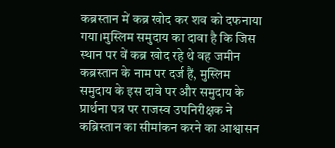कब्रस्तान में कब्र खोद कर शव को दफनाया गया।मुस्लिम समुदाय का दावा है कि जिस स्थान पर वें कब्र खोद रहे थे वह जमीन कब्रस्तान के नाम पर दर्ज हैं, मुस्लिम समुदाय के इस दावे पर और समुदाय के प्रार्थना पत्र पर राजस्व उपनिरीक्षक ने कब्रिस्तान का सीमांकन करने का आश्वासन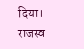दिया। राजस्व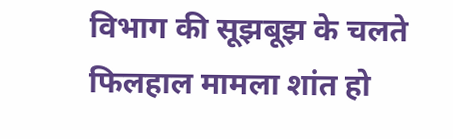विभाग की सूझबूझ के चलते फिलहाल मामला शांत हो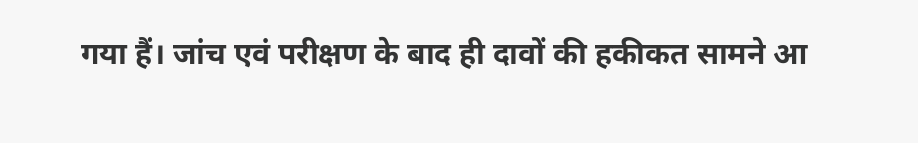गया हैं। जांच एवं परीक्षण के बाद ही दावों की हकीकत सामने आ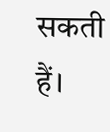सकती हैं।